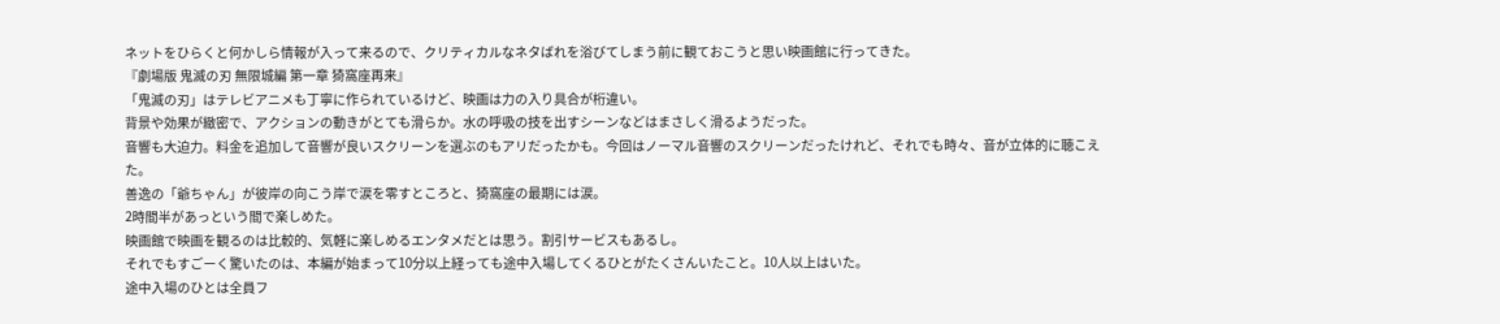ネットをひらくと何かしら情報が入って来るので、クリティカルなネタばれを浴びてしまう前に観ておこうと思い映画館に行ってきた。
『劇場版 鬼滅の刃 無限城編 第一章 猗窩座再来』
「鬼滅の刃」はテレビアニメも丁寧に作られているけど、映画は力の入り具合が桁違い。
背景や効果が緻密で、アクションの動きがとても滑らか。水の呼吸の技を出すシーンなどはまさしく滑るようだった。
音響も大迫力。料金を追加して音響が良いスクリーンを選ぶのもアリだったかも。今回はノーマル音響のスクリーンだったけれど、それでも時々、音が立体的に聴こえた。
善逸の「爺ちゃん」が彼岸の向こう岸で涙を零すところと、猗窩座の最期には涙。
2時間半があっという間で楽しめた。
映画館で映画を観るのは比較的、気軽に楽しめるエンタメだとは思う。割引サービスもあるし。
それでもすごーく驚いたのは、本編が始まって10分以上経っても途中入場してくるひとがたくさんいたこと。10人以上はいた。
途中入場のひとは全員フ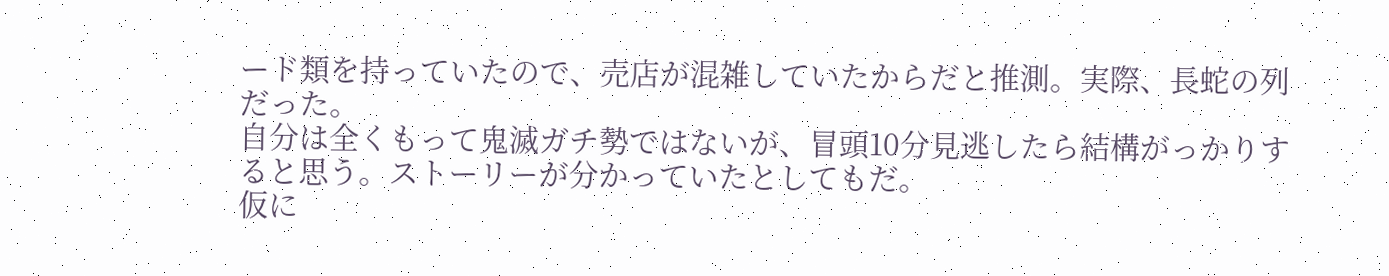ード類を持っていたので、売店が混雑していたからだと推測。実際、長蛇の列だった。
自分は全くもって鬼滅ガチ勢ではないが、冒頭10分見逃したら結構がっかりすると思う。ストーリーが分かっていたとしてもだ。
仮に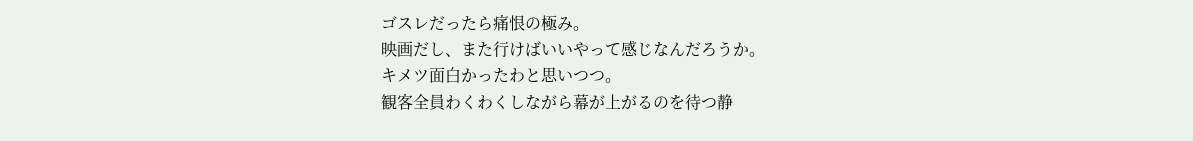ゴスレだったら痛恨の極み。
映画だし、また行けばいいやって感じなんだろうか。
キメツ面白かったわと思いつつ。
観客全員わくわくしながら幕が上がるのを待つ静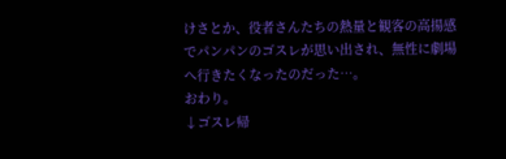けさとか、役者さんたちの熱量と観客の高揚感でパンパンのゴスレが思い出され、無性に劇場へ行きたくなったのだった…。
おわり。
↓ゴスレ帰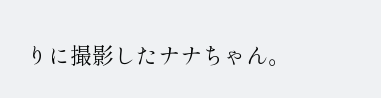りに撮影したナナちゃん。